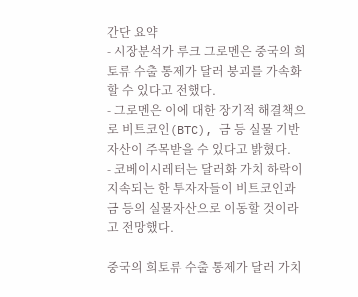간단 요약
- 시장분석가 루크 그로멘은 중국의 희토류 수출 통제가 달러 붕괴를 가속화할 수 있다고 전했다.
- 그로멘은 이에 대한 장기적 해결책으로 비트코인(BTC), 금 등 실물 기반 자산이 주목받을 수 있다고 밝혔다.
- 코베이시레터는 달러화 가치 하락이 지속되는 한 투자자들이 비트코인과 금 등의 실물자산으로 이동할 것이라고 전망했다.

중국의 희토류 수출 통제가 달러 가치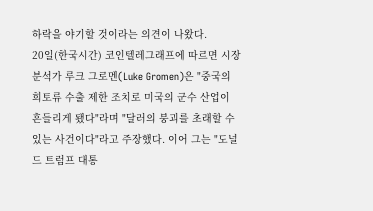하락을 야기할 것이라는 의견이 나왔다.
20일(한국시간) 코인텔레그래프에 따르면 시장분석가 루크 그로멘(Luke Gromen)은 "중국의 희토류 수출 제한 조치로 미국의 군수 산업이 흔들리게 됐다"라며 "달러의 붕괴를 초래할 수 있는 사건이다"라고 주장했다. 이어 그는 "도널드 트럼프 대통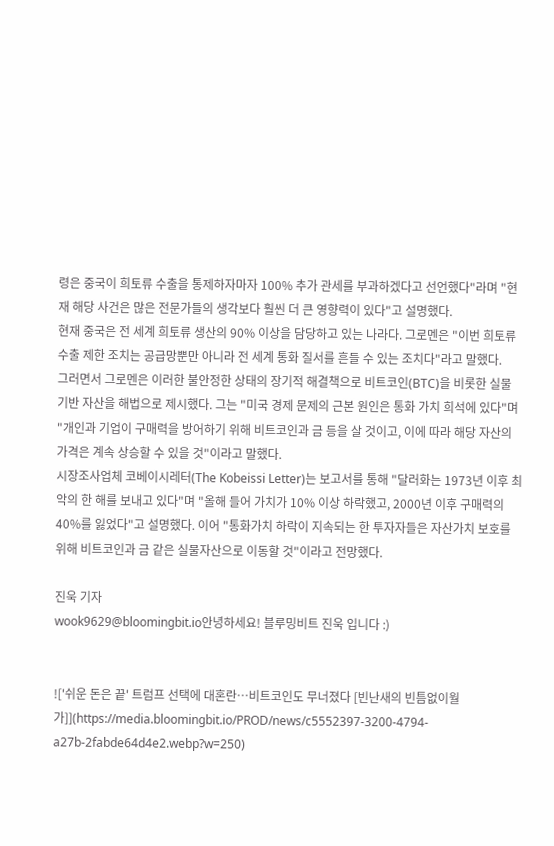령은 중국이 희토류 수출을 통제하자마자 100% 추가 관세를 부과하겠다고 선언했다"라며 "현재 해당 사건은 많은 전문가들의 생각보다 훨씬 더 큰 영향력이 있다"고 설명했다.
현재 중국은 전 세계 희토류 생산의 90% 이상을 담당하고 있는 나라다. 그로멘은 "이번 희토류 수출 제한 조치는 공급망뿐만 아니라 전 세계 통화 질서를 흔들 수 있는 조치다"라고 말했다.
그러면서 그로멘은 이러한 불안정한 상태의 장기적 해결책으로 비트코인(BTC)을 비롯한 실물 기반 자산을 해법으로 제시했다. 그는 "미국 경제 문제의 근본 원인은 통화 가치 희석에 있다"며 "개인과 기업이 구매력을 방어하기 위해 비트코인과 금 등을 살 것이고, 이에 따라 해당 자산의 가격은 계속 상승할 수 있을 것"이라고 말했다.
시장조사업체 코베이시레터(The Kobeissi Letter)는 보고서를 통해 "달러화는 1973년 이후 최악의 한 해를 보내고 있다"며 "올해 들어 가치가 10% 이상 하락했고, 2000년 이후 구매력의 40%를 잃었다"고 설명했다. 이어 "통화가치 하락이 지속되는 한 투자자들은 자산가치 보호를 위해 비트코인과 금 같은 실물자산으로 이동할 것"이라고 전망했다.

진욱 기자
wook9629@bloomingbit.io안녕하세요! 블루밍비트 진욱 입니다 :)


!['쉬운 돈은 끝' 트럼프 선택에 대혼란…비트코인도 무너졌다 [빈난새의 빈틈없이월가]](https://media.bloomingbit.io/PROD/news/c5552397-3200-4794-a27b-2fabde64d4e2.webp?w=250)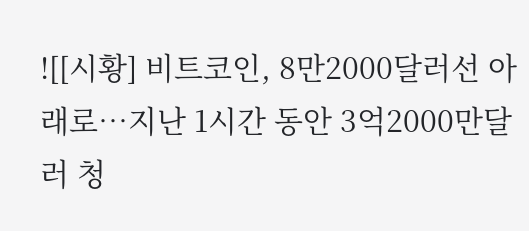![[시황] 비트코인, 8만2000달러선 아래로…지난 1시간 동안 3억2000만달러 청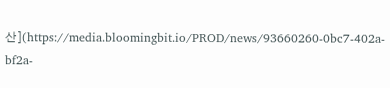산](https://media.bloomingbit.io/PROD/news/93660260-0bc7-402a-bf2a-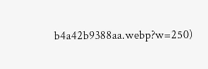b4a42b9388aa.webp?w=250)